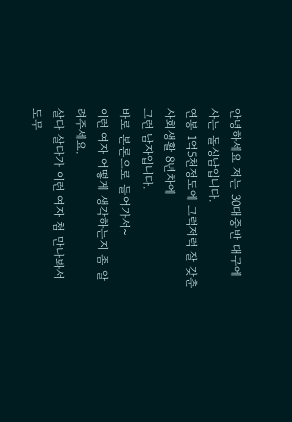안녕하세요 저는 30대중반 대구에 사는 돌싱남입니다.
연봉 1억5천정도에 그럭저럭 잘 갖춘 사회생활 8년차에
그런 남자입니다.
바로 본론으로 들어가서~
이런 여자 어떻게 생각하는지 좀 알려주세요.
살다 살다가 이런 여자 첨 만나봐서 도무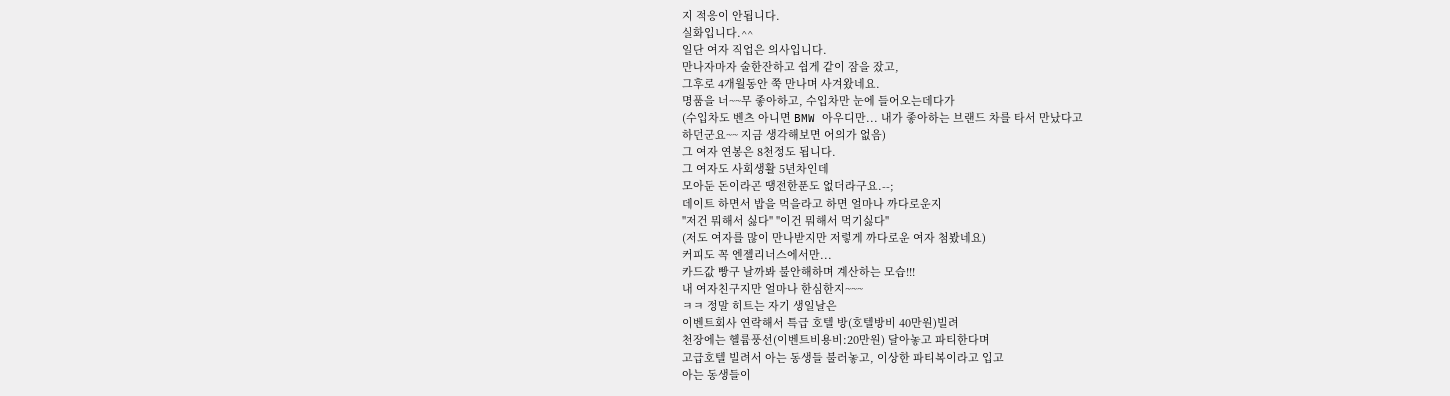지 적응이 안됩니다.
실화입니다.^^
일단 여자 직업은 의사입니다.
만나자마자 술한잔하고 쉽게 같이 잠을 잤고,
그후로 4개월동안 쭉 만나며 사겨왔네요.
명품을 너~~무 좋아하고, 수입차만 눈에 들어오는데다가
(수입차도 벤츠 아니면 BMW 아우디만... 내가 좋아하는 브랜드 차를 타서 만났다고
하던군요~~ 지금 생각해보면 어의가 없음)
그 여자 연봉은 8천정도 됩니다.
그 여자도 사회생활 5년차인데
모아둔 돈이라곤 땡전한푼도 없더라구요.--;
데이트 하면서 밥을 먹을라고 하면 얼마나 까다로운지
"저건 뭐해서 싫다" "이건 뭐해서 먹기싫다"
(저도 여자를 많이 만나받지만 저렇게 까다로운 여자 첨봤네요)
커피도 꼭 엔젤리너스에서만...
카드값 빵구 날까봐 불안해하며 계산하는 모습!!!
내 여자친구지만 얼마나 한심한지~~~
ㅋㅋ 정말 히트는 자기 생일날은
이벤트회사 연락해서 특급 호텔 방(호텔방비 40만원)빌려
천장에는 헬륨풍선(이벤트비용비:20만원) 달아놓고 파티한다며
고급호텔 빌려서 아는 동생들 불러놓고, 이상한 파티복이라고 입고
아는 동생들이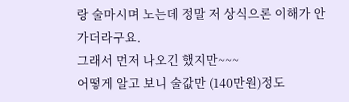랑 술마시며 노는데 정말 저 상식으론 이해가 안가더라구요.
그래서 먼저 나오긴 했지만~~~
어떻게 알고 보니 술값만 (140만원)정도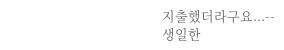지출했더라구요...--
생일한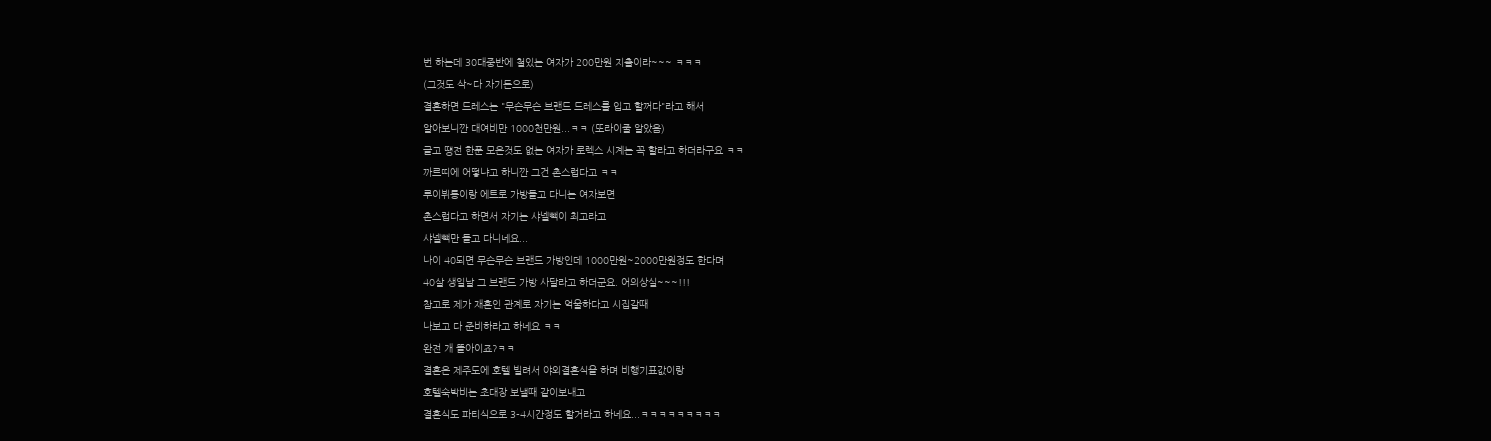번 하는데 30대중반에 철있는 여자가 200만원 지출이라~~~ ㅋㅋㅋ
(그것도 삭~다 자기돈으로)
결혼하면 드레스는 "무슨무슨 브랜드 드레스를 입고 할꺼다"라고 해서
알아보니깐 대여비만 1000천만원...ㅋㅋ (또라이줄 알았음)
글고 떙전 한푼 모은것도 없는 여자가 로렉스 시계는 꼭 할라고 하더라구요 ㅋㅋ
까르띠에 어떻냐고 하니깐 그건 촌스럽다고 ㅋㅋ
루이뷔통이랑 에트로 가방들고 다니는 여자보면
촌스럽다고 하면서 자기는 샤넬빽이 최고라고
샤넬빽만 들고 다니네요...
나이 40되면 무슨무슨 브랜드 가방인데 1000만원~2000만원정도 한다며
40살 생일날 그 브랜드 가방 사달라고 하더군요. 어의상실~~~!!!
참고로 제가 재혼인 관계로 자기는 억울하다고 시집갈때
나보고 다 준비하라고 하네요 ㅋㅋ
완전 개 똘아이죠?ㅋㅋ
결혼은 제주도에 호텔 빌려서 야외결혼식을 하며 비행기표값이랑
호텔숙박비는 초대장 보낼때 같이보내고
결혼식도 파티식으로 3-4시간정도 할거라고 하네요...ㅋㅋㅋㅋㅋㅋㅋㅋㅋ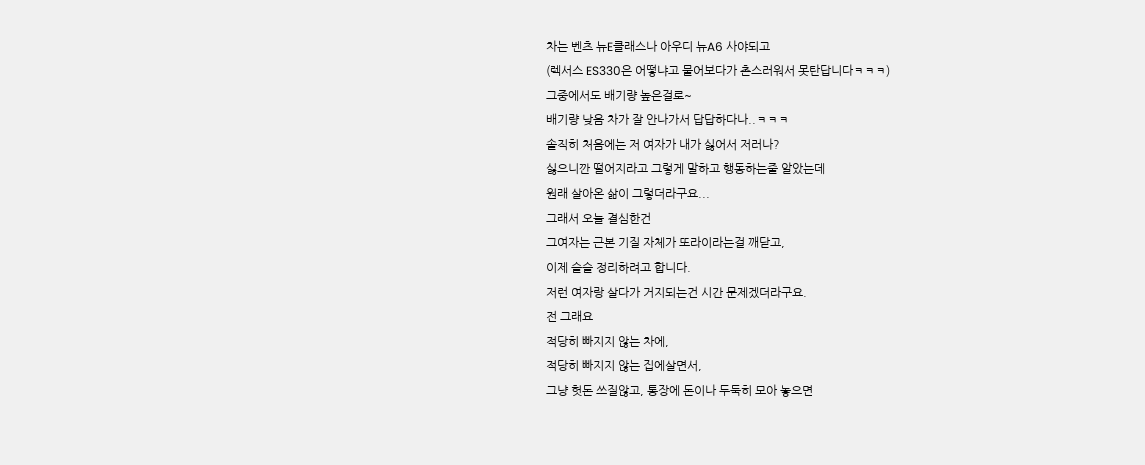차는 벤츠 뉴E클래스나 아우디 뉴A6 사야되고
(렉서스 ES330은 어떻냐고 물어보다가 촌스러워서 못탄답니다ㅋㅋㅋ)
그중에서도 배기량 높은걸로~
배기량 낮음 차가 잘 안나가서 답답하다나..ㅋㅋㅋ
솔직히 처음에는 저 여자가 내가 싫어서 저러나?
싫으니깐 떨어지라고 그렇게 말하고 행동하는줄 알았는데
원래 살아온 삶이 그렇더라구요...
그래서 오늘 결심한건
그여자는 근본 기질 자체가 또라이라는걸 깨닫고,
이제 슬슬 정리하려고 합니다.
저런 여자랑 살다가 거지되는건 시간 문제겠더라구요.
전 그래요
적당히 빠지지 않는 차에,
적당히 빠지지 않는 집에살면서,
그냥 헛돈 쓰질않고, 통장에 돈이나 두둑히 모아 놓으면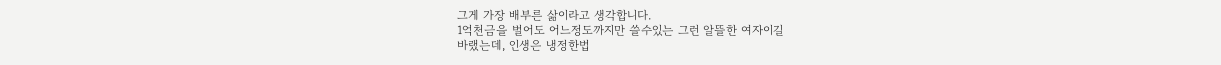그게 가장 배부른 삶이라고 생각합니다.
1억천금을 벌어도 어느정도까지만 쓸수있는 그런 알뜰한 여자이길
바랬는데, 인생은 냉정한법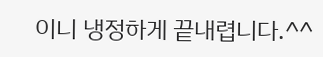이니 냉정하게 끝내렵니다.^^